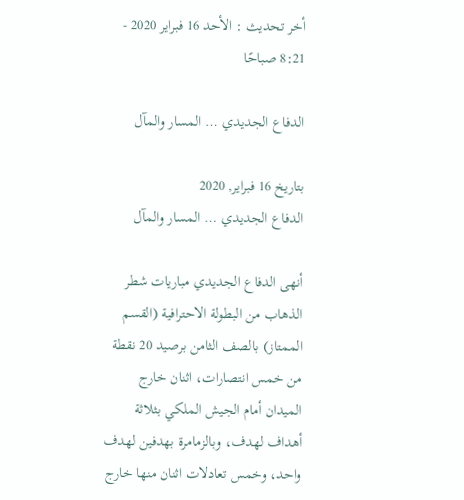أخر تحديث : الأحد 16 فبراير 2020 - 8:21 صباحًا

الدفاع الجديدي … المسار والمآل

بتاريخ 16 فبراير, 2020
الدفاع الجديدي … المسار والمآل

أنهى الدفاع الجديدي مباريات شطر الذهاب من البطولة الاحترافية (القسم الممتاز) بالصف الثامن برصيد 20 نقطة من خمس انتصارات، اثنان خارج الميدان أمام الجيش الملكي بثلاثة أهداف لهدف، وبالزمامرة بهدفين لهدف واحد، وخمس تعادلات اثنان منها خارج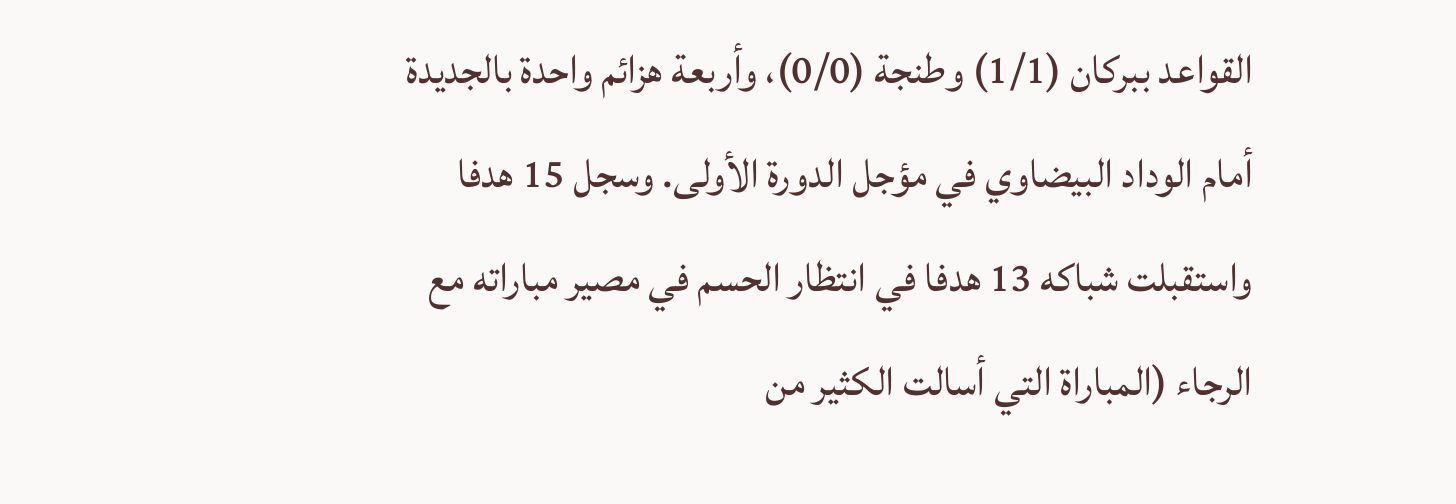القواعد ببركان (1/1) وطنجة (0/0)، وأربعة هزائم واحدة بالجديدة أمام الوداد البيضاوي في مؤجل الدورة الأولى. وسجل 15 هدفا واستقبلت شباكه 13 هدفا في انتظار الحسم في مصير مباراته مع الرجاء (المباراة التي أسالت الكثير من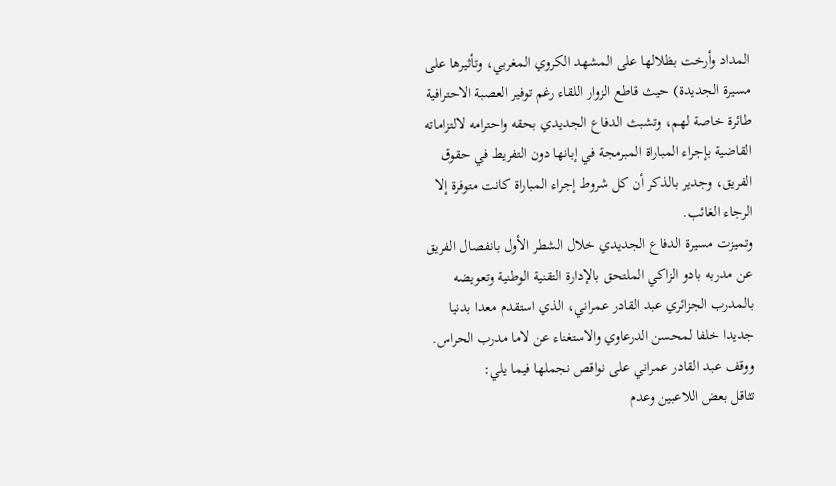المداد وأرخت بظلالها على المشهد الكروي المغربي، وتأثيرها على مسيرة الجديدة) حيث قاطع الزوار اللقاء رغم توفير العصبة الاحترافية طائرة خاصة لهم، وتشبث الدفاع الجديدي بحقه واحترامه لالتزاماته القاضية بإجراء المباراة المبرمجة في إبانها دون التفريط في حقوق الفريق، وجدير بالذكر أن كل شروط إجراء المباراة كانت متوفرة إلا الرجاء الغائب.
وتميزت مسيرة الدفاع الجديدي خلال الشطر الأول بانفصال الفريق عن مدربه بادو الزاكي الملتحق بالإدارة التقنية الوطنية وتعويضه بالمدرب الجزائري عبد القادر عمراني، الذي استقدم معدا بدنيا جديدا خلفا لمحسن الدرعاوي والاستغناء عن لاما مدرب الحراس.
ووقف عبد القادر عمراني على نواقص نجملها فيما يلي:
تثاقل بعض اللاعبين وعدم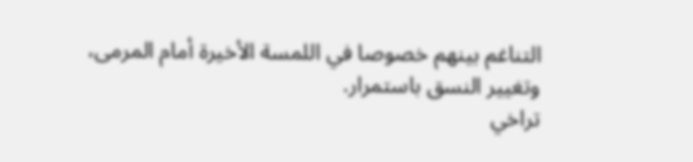التناغم بينهم خصوصا في اللمسة الأخيرة أمام المرمى، وتغيير النسق باستمرار.
تراخي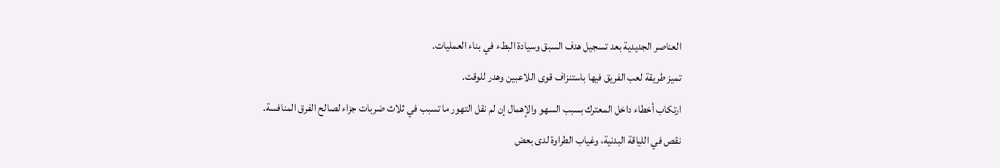العناصر الجديدية بعد تسجيل هدف السبق وسيادة البطء في بناء العمليات.
تميز طريقة لعب الفريق فيها باستنزاف قوى اللاعبين وهدر للوقت.
ارتكاب أخطاء داخل المعترك بسبب السهو والإهمال إن لم نقل التهور ما تسبب في ثلاث ضربات جزاء لصالح الفرق المنافسة.
نقص في اللياقة البدنية، وغياب الطراوة لدى بعض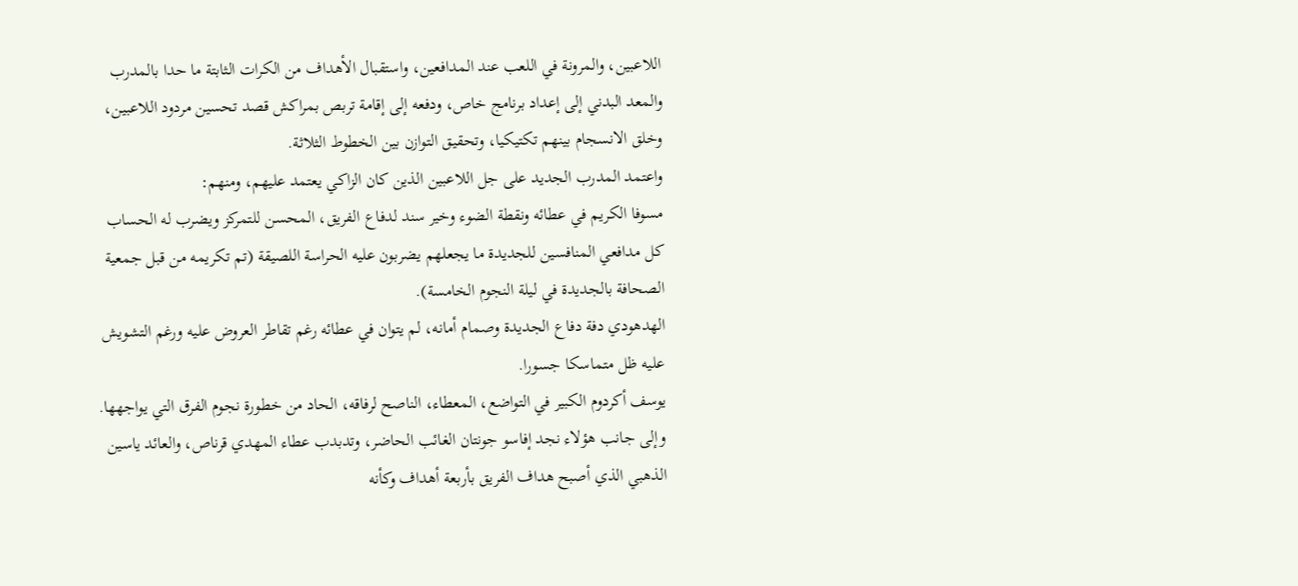اللاعبين، والمرونة في اللعب عند المدافعين، واستقبال الأهداف من الكرات الثابتة ما حدا بالمدرب والمعد البدني إلى إعداد برنامج خاص، ودفعه إلى إقامة تربص بمراكش قصد تحسين مردود اللاعبين، وخلق الانسجام بينهم تكتيكيا، وتحقيق التوازن بين الخطوط الثلاثة.
واعتمد المدرب الجديد على جل اللاعبين الذين كان الزاكي يعتمد عليهم، ومنهم:
مسوفا الكريم في عطائه ونقطة الضوء وخير سند لدفاع الفريق، المحسن للتمركز ويضرب له الحساب كل مدافعي المنافسين للجديدة ما يجعلهم يضربون عليه الحراسة اللصيقة (تم تكريمه من قبل جمعية الصحافة بالجديدة في ليلة النجوم الخامسة).
الهدهودي دفة دفاع الجديدة وصمام أمانه، لم يتوان في عطائه رغم تقاطر العروض عليه ورغم التشويش عليه ظل متماسكا جسورا.
يوسف أكردوم الكبير في التواضع، المعطاء، الناصح لرفاقه، الحاد من خطورة نجوم الفرق التي يواجهها.
وإلى جانب هؤلاء نجد إفاسو جونتان الغائب الحاضر، وتدبدب عطاء المهدي قرناص، والعائد ياسين الذهبي الذي أصبح هداف الفريق بأربعة أهداف وكأنه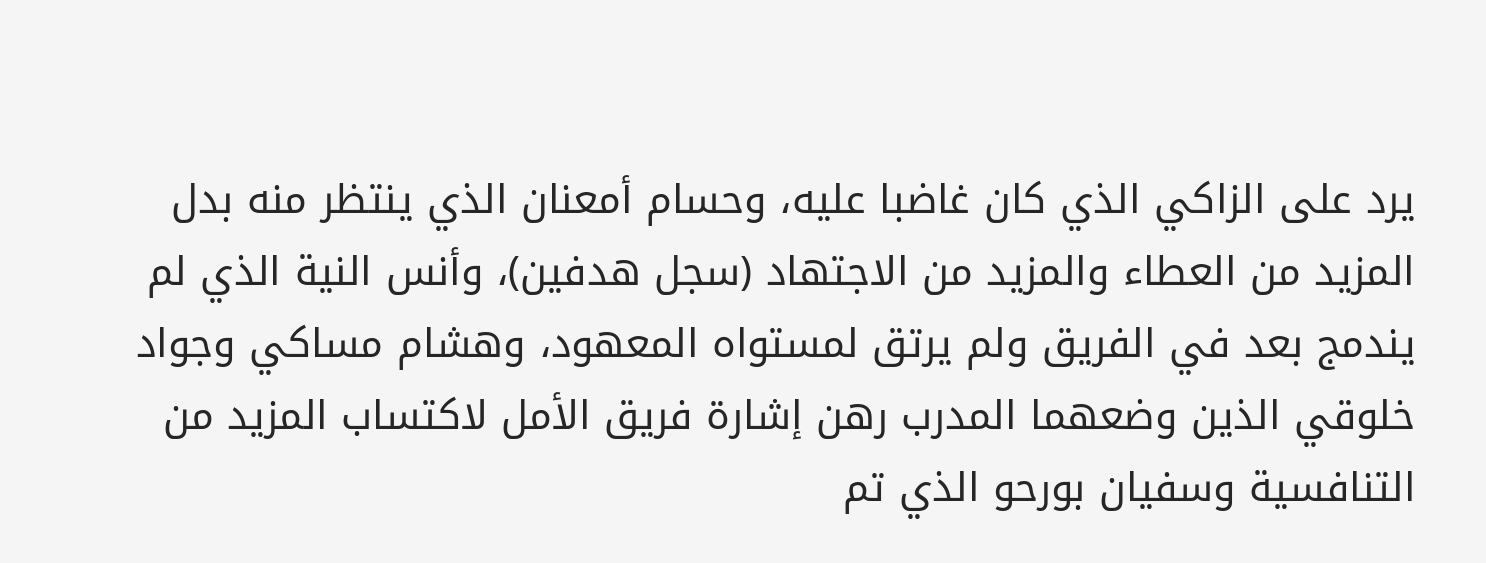يرد على الزاكي الذي كان غاضبا عليه، وحسام أمعنان الذي ينتظر منه بدل المزيد من العطاء والمزيد من الاجتهاد (سجل هدفين)، وأنس النية الذي لم يندمج بعد في الفريق ولم يرتق لمستواه المعهود، وهشام مساكي وجواد خلوقي الذين وضعهما المدرب رهن إشارة فريق الأمل لاكتساب المزيد من التنافسية وسفيان بورحو الذي تم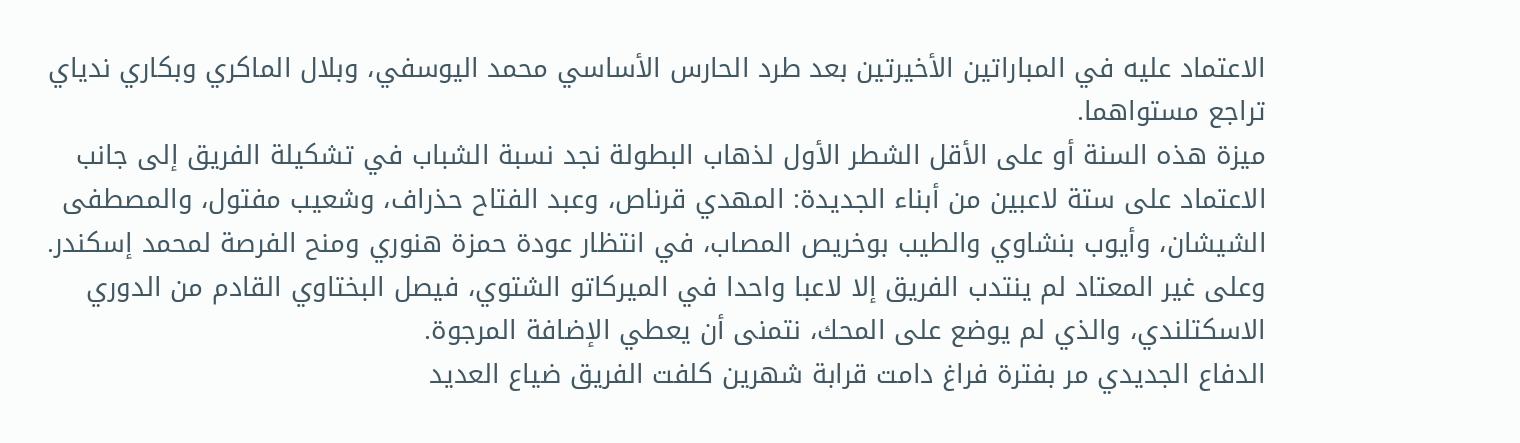الاعتماد عليه في المباراتين الأخيرتين بعد طرد الحارس الأساسي محمد اليوسفي، وبلال الماكري وبكاري ندياي تراجع مستواهما.
ميزة هذه السنة أو على الأقل الشطر الأول لذهاب البطولة نجد نسبة الشباب في تشكيلة الفريق إلى جانب الاعتماد على ستة لاعبين من أبناء الجديدة: المهدي قرناص، وعبد الفتاح حذراف، وشعيب مفتول، والمصطفى الشيشان، وأيوب بنشاوي والطيب بوخريص المصاب، في انتظار عودة حمزة هنوري ومنح الفرصة لمحمد إسكندر.
وعلى غير المعتاد لم ينتدب الفريق إلا لاعبا واحدا في الميركاتو الشتوي، فيصل البختاوي القادم من الدوري الاسكتلندي، والذي لم يوضع على المحك، نتمنى أن يعطي الإضافة المرجوة.
الدفاع الجديدي مر بفترة فراغ دامت قرابة شهرين كلفت الفريق ضياع العديد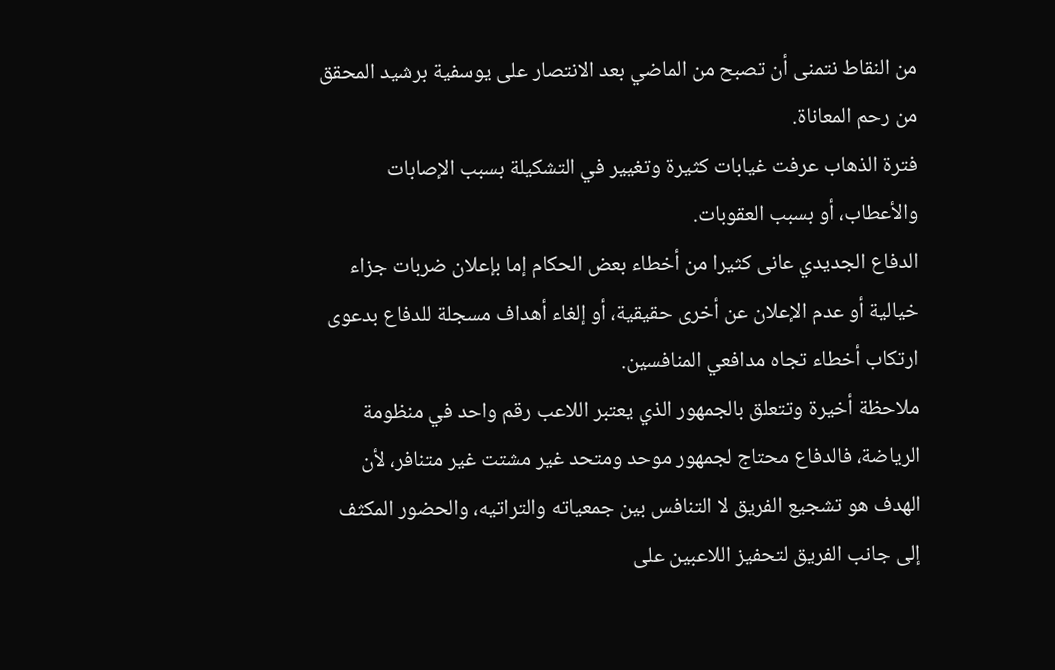من النقاط نتمنى أن تصبح من الماضي بعد الانتصار على يوسفية برشيد المحقق من رحم المعاناة.
فترة الذهاب عرفت غيابات كثيرة وتغيير في التشكيلة بسبب الإصابات والأعطاب، أو بسبب العقوبات.
الدفاع الجديدي عانى كثيرا من أخطاء بعض الحكام إما بإعلان ضربات جزاء خيالية أو عدم الإعلان عن أخرى حقيقية، أو إلغاء أهداف مسجلة للدفاع بدعوى ارتكاب أخطاء تجاه مدافعي المنافسين.
ملاحظة أخيرة وتتعلق بالجمهور الذي يعتبر اللاعب رقم واحد في منظومة الرياضة، فالدفاع محتاج لجمهور موحد ومتحد غير مشتت غير متنافر، لأن الهدف هو تشجيع الفريق لا التنافس بين جمعياته والتراتيه، والحضور المكثف إلى جانب الفريق لتحفيز اللاعبين على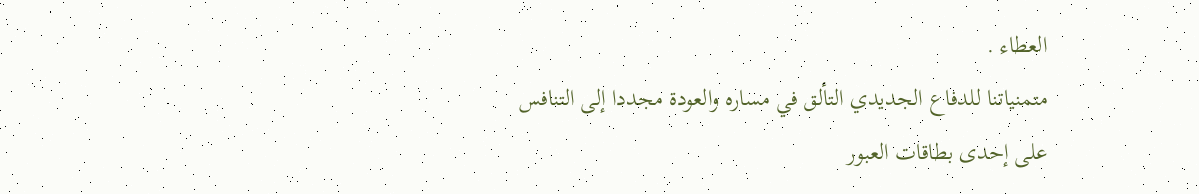العطاء .
متمنياتنا للدفاع الجديدي التألق في مساره والعودة مجددا إلى التنافس على إحدى بطاقات العبور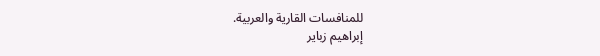للمنافسات القارية والعربية.
إبراهيم زباير